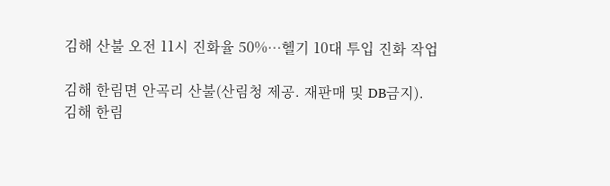김해 산불 오전 11시 진화율 50%…헬기 10대 투입 진화 작업

김해 한림면 안곡리 산불(산림청 제공. 재판매 및 DB금지).
김해 한림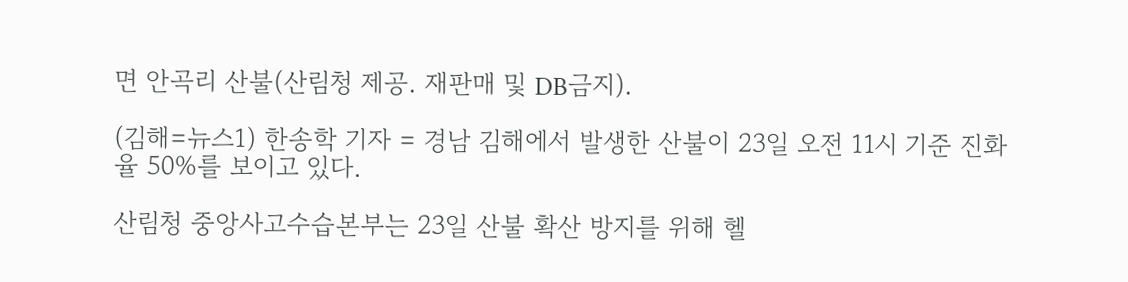면 안곡리 산불(산림청 제공. 재판매 및 DB금지).

(김해=뉴스1) 한송학 기자 = 경남 김해에서 발생한 산불이 23일 오전 11시 기준 진화율 50%를 보이고 있다.

산림청 중앙사고수습본부는 23일 산불 확산 방지를 위해 헬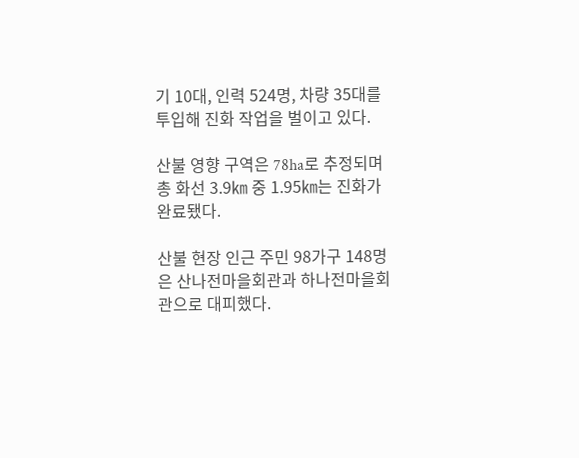기 10대, 인력 524명, 차량 35대를 투입해 진화 작업을 벌이고 있다.

산불 영향 구역은 78ha로 추정되며 총 화선 3.9㎞ 중 1.95㎞는 진화가 완료됐다.

산불 현장 인근 주민 98가구 148명은 산나전마을회관과 하나전마을회관으로 대피했다.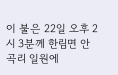이 불은 22일 오후 2시 3분께 한림면 안곡리 일원에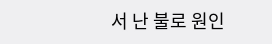서 난 불로 원인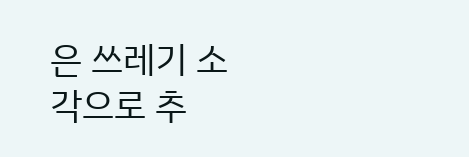은 쓰레기 소각으로 추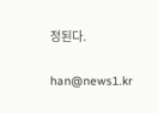정된다.

han@news1.kr